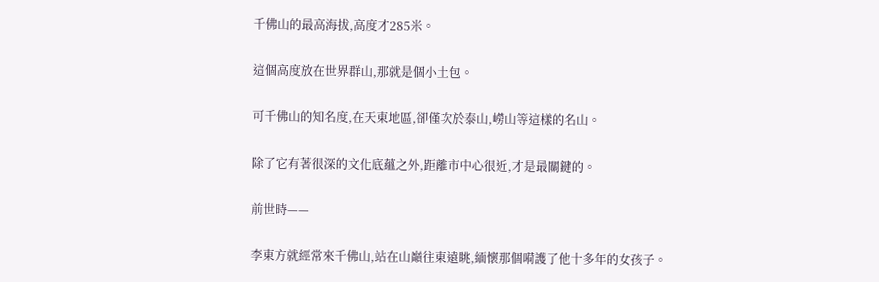千佛山的最高海拔,高度才285米。

這個高度放在世界群山,那就是個小土包。

可千佛山的知名度,在天東地區,卻僅次於泰山,嶗山等這樣的名山。

除了它有著很深的文化底蘊之外,距離市中心很近,才是最關鍵的。

前世時——

李東方就經常來千佛山,站在山巔往東遠眺,緬懷那個嗬護了他十多年的女孩子。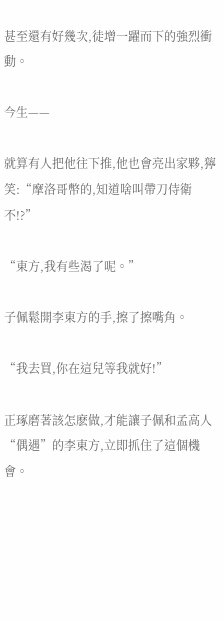甚至還有好幾次,徒增一躍而下的強烈衝動。

今生——

就算有人把他往下推,他也會亮出家夥,獰笑:“摩洛哥幣的,知道啥叫帶刀侍衛不!?”

“東方,我有些渴了呢。”

子佩鬆開李東方的手,擦了擦嘴角。

“我去買,你在這兒等我就好!”

正琢磨著該怎麽做,才能讓子佩和孟高人“偶遇”的李東方,立即抓住了這個機會。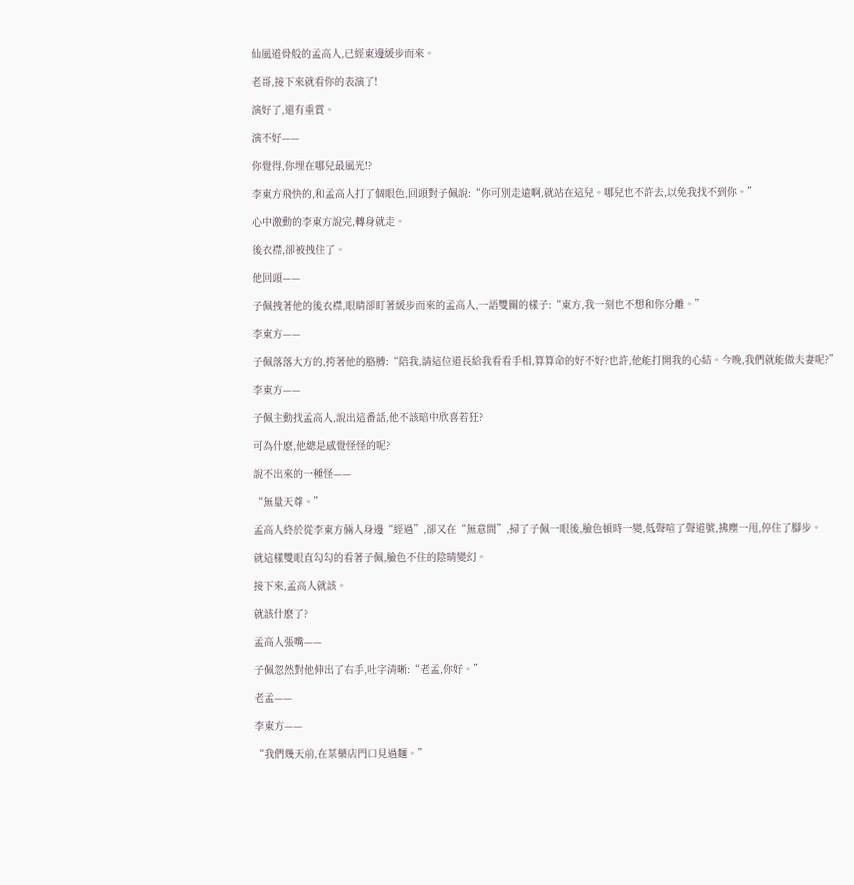仙風道骨般的孟高人,已經東邊緩步而來。

老哥,接下來就看你的表演了!

演好了,還有重賞。

演不好——

你覺得,你埋在哪兒最風光!?

李東方飛快的,和孟高人打了個眼色,回頭對子佩說:“你可別走遠啊,就站在這兒。哪兒也不許去,以免我找不到你。”

心中激動的李東方說完,轉身就走。

後衣襟,卻被拽住了。

他回頭——

子佩拽著他的後衣襟,眼睛卻盯著緩步而來的孟高人,一語雙關的樣子:“東方,我一刻也不想和你分離。”

李東方——

子佩落落大方的,挎著他的胳膊:“陪我,請這位道長給我看看手相,算算命的好不好?也許,他能打開我的心結。今晚,我們就能做夫妻呢?”

李東方——

子佩主動找孟高人,說出這番話,他不該暗中欣喜若狂?

可為什麽,他總是感覺怪怪的呢?

說不出來的一種怪——

“無量天尊。”

孟高人終於從李東方倆人身邊“經過”,卻又在“無意間”,掃了子佩一眼後,臉色頓時一變,低聲喧了聲道號,拂塵一甩,停住了腳步。

就這樣雙眼直勾勾的看著子佩,臉色不住的陰晴變幻。

接下來,孟高人就該。

就該什麽了?

孟高人張嘴——

子佩忽然對他伸出了右手,吐字清晰:“老孟,你好。”

老孟——

李東方——

“我們幾天前,在某藥店門口見過麵。”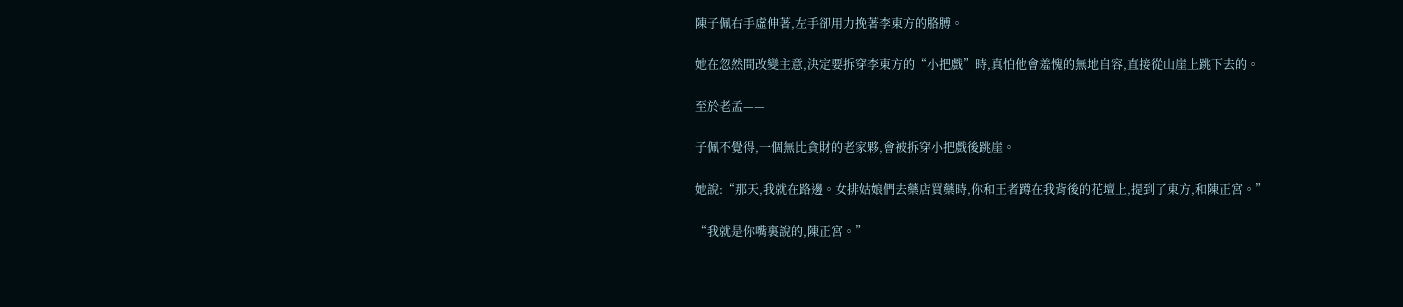陳子佩右手虛伸著,左手卻用力挽著李東方的胳膊。

她在忽然間改變主意,決定要拆穿李東方的“小把戲”時,真怕他會羞愧的無地自容,直接從山崖上跳下去的。

至於老孟——

子佩不覺得,一個無比貪財的老家夥,會被拆穿小把戲後跳崖。

她說:“那天,我就在路邊。女排姑娘們去藥店買藥時,你和王者蹲在我背後的花壇上,提到了東方,和陳正宮。”

“我就是你嘴裏說的,陳正宮。”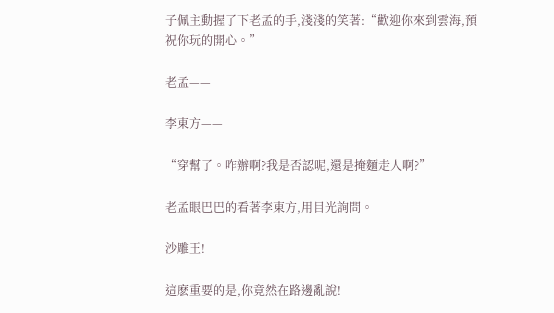子佩主動握了下老孟的手,淺淺的笑著:“歡迎你來到雲海,預祝你玩的開心。”

老孟——

李東方——

“穿幫了。咋辦啊?我是否認呢,還是掩麵走人啊?”

老孟眼巴巴的看著李東方,用目光詢問。

沙雕王!

這麽重要的是,你竟然在路邊亂說!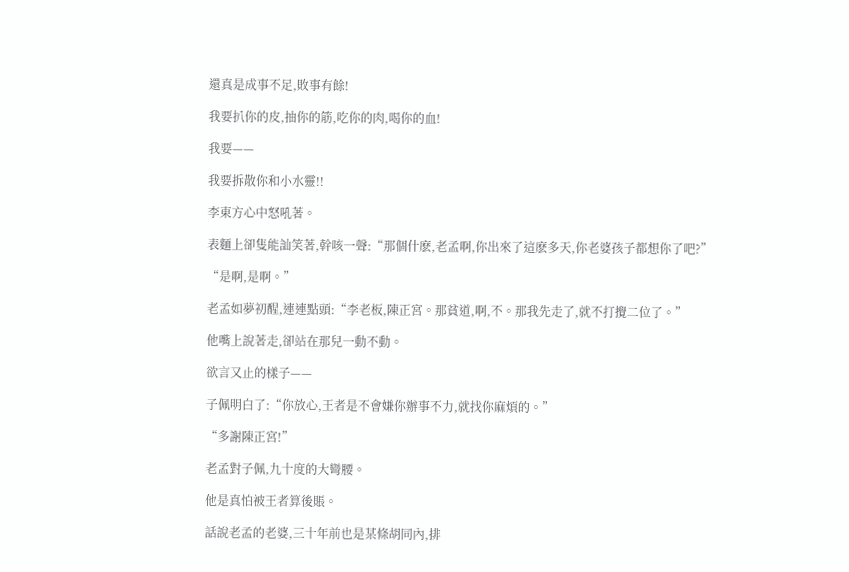還真是成事不足,敗事有餘!

我要扒你的皮,抽你的筋,吃你的肉,喝你的血!

我要——

我要拆散你和小水靈!!

李東方心中怒吼著。

表麵上卻隻能訕笑著,幹咳一聲:“那個什麽,老孟啊,你出來了這麽多天,你老婆孩子都想你了吧?”

“是啊,是啊。”

老孟如夢初醒,連連點頭:“李老板,陳正宮。那貧道,啊,不。那我先走了,就不打攪二位了。”

他嘴上說著走,卻站在那兒一動不動。

欲言又止的樣子——

子佩明白了:“你放心,王者是不會嫌你辦事不力,就找你麻煩的。”

“多謝陳正宮!”

老孟對子佩,九十度的大彎腰。

他是真怕被王者算後賬。

話說老孟的老婆,三十年前也是某條胡同內,排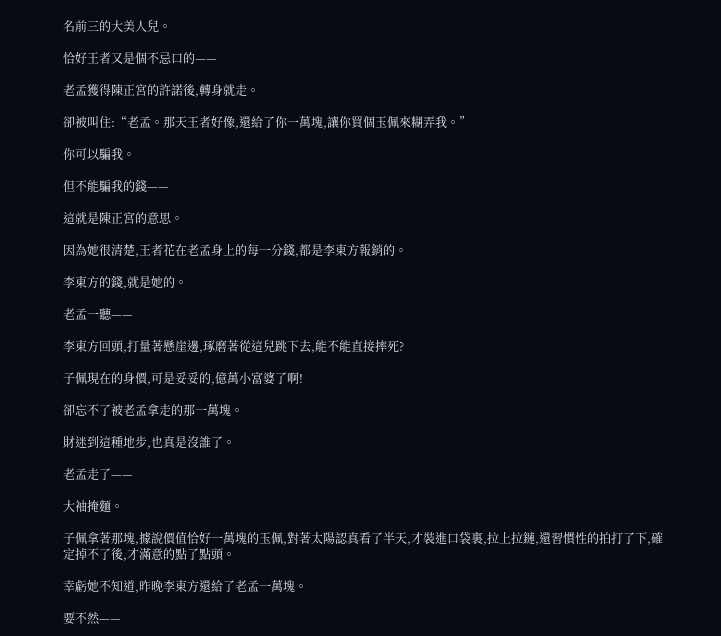名前三的大美人兒。

恰好王者又是個不忌口的——

老孟獲得陳正宮的許諾後,轉身就走。

卻被叫住:“老孟。那天王者好像,還給了你一萬塊,讓你買個玉佩來糊弄我。”

你可以騙我。

但不能騙我的錢——

這就是陳正宮的意思。

因為她很清楚,王者花在老孟身上的每一分錢,都是李東方報銷的。

李東方的錢,就是她的。

老孟一聽——

李東方回頭,打量著懸崖邊,琢磨著從這兒跳下去,能不能直接摔死?

子佩現在的身價,可是妥妥的,億萬小富婆了啊!

卻忘不了被老孟拿走的那一萬塊。

財迷到這種地步,也真是沒誰了。

老孟走了——

大袖掩麵。

子佩拿著那塊,據說價值恰好一萬塊的玉佩,對著太陽認真看了半天,才裝進口袋裏,拉上拉鏈,還習慣性的拍打了下,確定掉不了後,才滿意的點了點頭。

幸虧她不知道,昨晚李東方還給了老孟一萬塊。

要不然——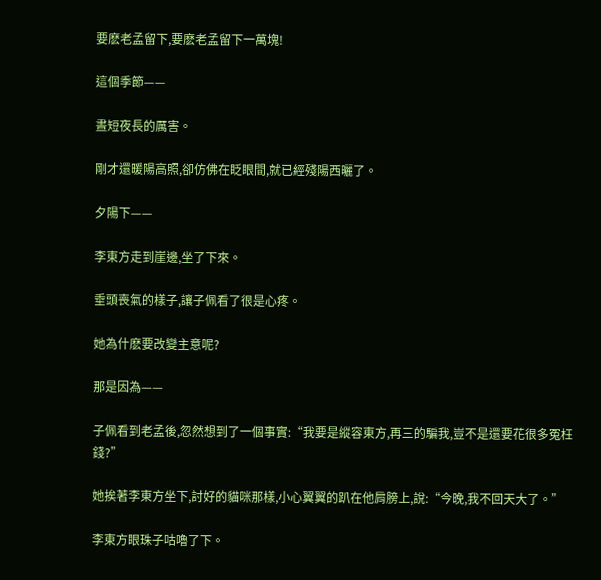要麽老孟留下,要麽老孟留下一萬塊!

這個季節——

晝短夜長的厲害。

剛才還暖陽高照,卻仿佛在眨眼間,就已經殘陽西曬了。

夕陽下——

李東方走到崖邊,坐了下來。

垂頭喪氣的樣子,讓子佩看了很是心疼。

她為什麽要改變主意呢?

那是因為——

子佩看到老孟後,忽然想到了一個事實:“我要是縱容東方,再三的騙我,豈不是還要花很多冤枉錢?”

她挨著李東方坐下,討好的貓咪那樣,小心翼翼的趴在他肩膀上,說:“今晚,我不回天大了。”

李東方眼珠子咕嚕了下。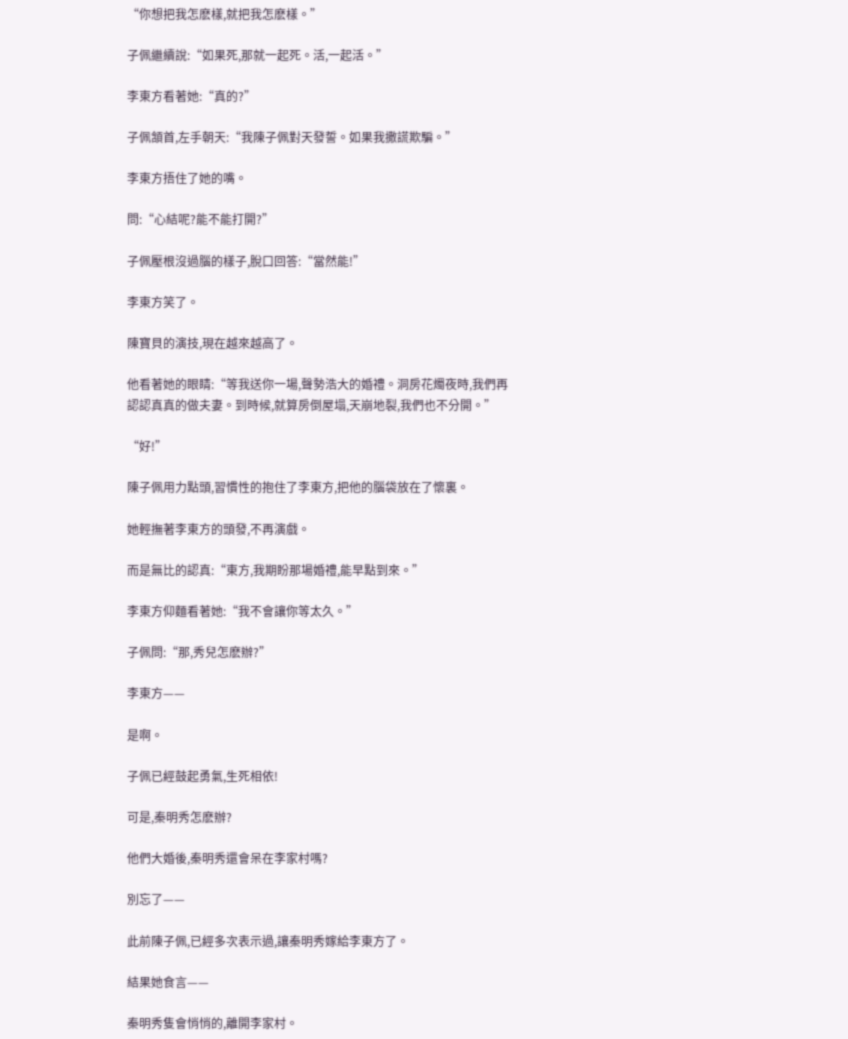“你想把我怎麽樣,就把我怎麽樣。”

子佩繼續說:“如果死,那就一起死。活,一起活。”

李東方看著她:“真的?”

子佩頷首,左手朝天:“我陳子佩對天發誓。如果我撒謊欺騙。”

李東方捂住了她的嘴。

問:“心結呢?能不能打開?”

子佩壓根沒過腦的樣子,脫口回答:“當然能!”

李東方笑了。

陳寶貝的演技,現在越來越高了。

他看著她的眼睛:“等我送你一場,聲勢浩大的婚禮。洞房花燭夜時,我們再認認真真的做夫妻。到時候,就算房倒屋塌,天崩地裂,我們也不分開。”

“好!”

陳子佩用力點頭,習慣性的抱住了李東方,把他的腦袋放在了懷裏。

她輕撫著李東方的頭發,不再演戲。

而是無比的認真:“東方,我期盼那場婚禮,能早點到來。”

李東方仰麵看著她:“我不會讓你等太久。”

子佩問:“那,秀兒怎麽辦?”

李東方——

是啊。

子佩已經鼓起勇氣,生死相依!

可是,秦明秀怎麽辦?

他們大婚後,秦明秀還會呆在李家村嗎?

別忘了——

此前陳子佩,已經多次表示過,讓秦明秀嫁給李東方了。

結果她食言——

秦明秀隻會悄悄的,離開李家村。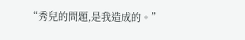“秀兒的問題,是我造成的。”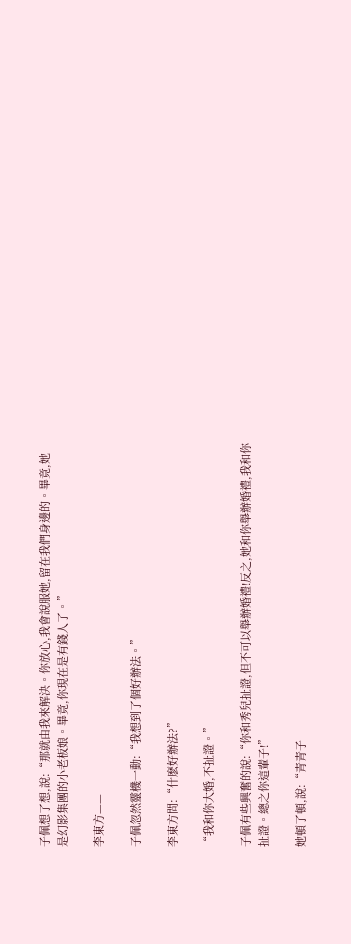子佩想了想,說:“那就由我來解決。你放心,我會說服她,留在我們身邊的。畢竟,她是幻影集團的小老板娘。畢竟,你現在是有錢人了。”

李東方——

子佩忽然靈機一動:“我想到了個好辦法。”

李東方問:“什麽好辦法?”

“我和你大婚,不扯證。”

子佩有些興奮的說:“你和秀兒扯證,但不可以舉辦婚禮!反之,她和你舉辦婚禮,我和你扯證。總之你這輩子!”

她頓了頓,說:“青青子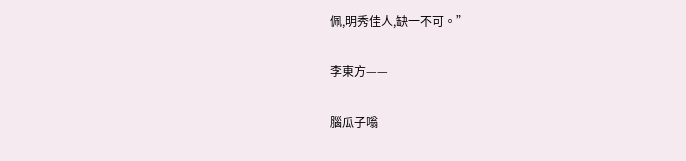佩,明秀佳人,缺一不可。”

李東方——

腦瓜子嗡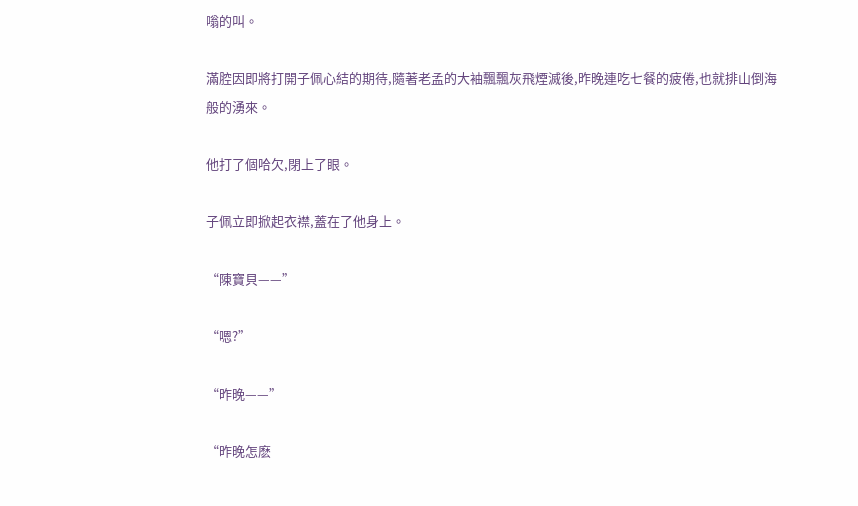嗡的叫。

滿腔因即將打開子佩心結的期待,隨著老孟的大袖飄飄灰飛煙滅後,昨晚連吃七餐的疲倦,也就排山倒海般的湧來。

他打了個哈欠,閉上了眼。

子佩立即掀起衣襟,蓋在了他身上。

“陳寶貝——”

“嗯?”

“昨晚——”

“昨晚怎麽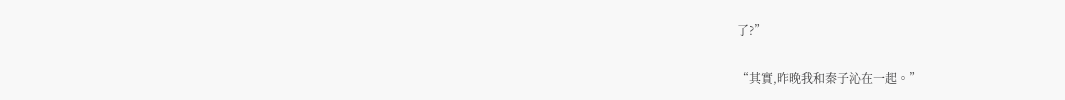了?”

“其實,昨晚我和秦子沁在一起。”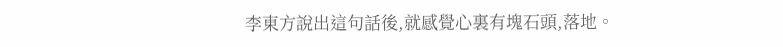李東方說出這句話後,就感覺心裏有塊石頭,落地。